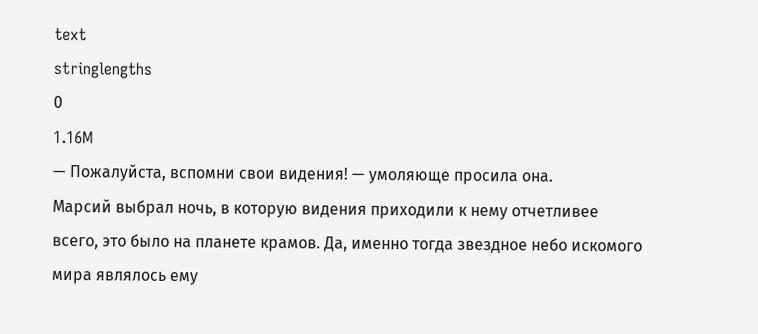text
stringlengths
0
1.16M
— Пожалуйста, вспомни свои видения! — умоляюще просила она.
Марсий выбрал ночь, в которую видения приходили к нему отчетливее всего, это было на планете крамов. Да, именно тогда звездное небо искомого мира являлось ему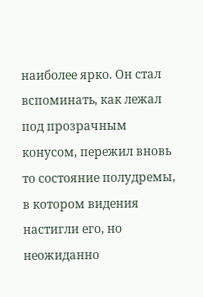наиболее ярко. Он стал вспоминать, как лежал под прозрачным конусом, пережил вновь то состояние полудремы, в котором видения настигли его, но неожиданно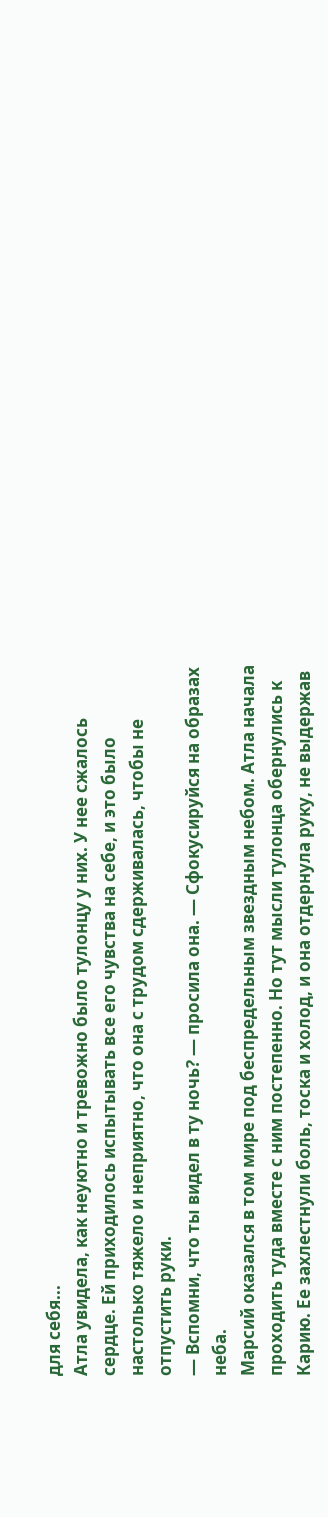для себя...
Атла увидела, как неуютно и тревожно было тулонцу у них. У нее сжалось сердце. Ей приходилось испытывать все его чувства на себе, и это было настолько тяжело и неприятно, что она с трудом сдерживалась, чтобы не отпустить руки.
— Вспомни, что ты видел в ту ночь? — просила она. — Сфокусируйся на образах неба.
Марсий оказался в том мире под беспредельным звездным небом. Атла начала проходить туда вместе с ним постепенно. Но тут мысли тулонца обернулись к Карию. Ее захлестнули боль, тоска и холод, и она отдернула руку, не выдержав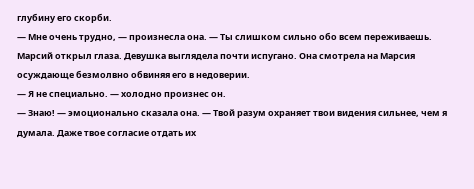глубину его скорби.
— Мне очень трудно, — произнесла она. — Ты слишком сильно обо всем переживаешь.
Марсий открыл глаза. Девушка выглядела почти испугано. Она смотрела на Марсия осуждающе безмолвно обвиняя его в недоверии.
— Я не специально. — холодно произнес он.
— Знаю! — эмоционально сказала она. — Твой разум охраняет твои видения сильнее, чем я думала. Даже твое согласие отдать их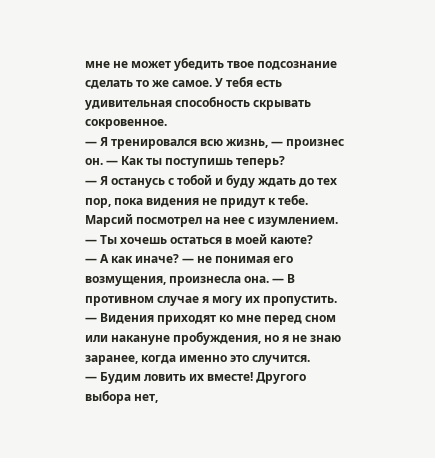мне не может убедить твое подсознание сделать то же самое. У тебя есть удивительная способность скрывать сокровенное.
— Я тренировался всю жизнь, — произнес он. — Как ты поступишь теперь?
— Я останусь с тобой и буду ждать до тех пор, пока видения не придут к тебе.
Марсий посмотрел на нее с изумлением.
— Ты хочешь остаться в моей каюте?
— А как иначе? — не понимая его возмущения, произнесла она. — В противном случае я могу их пропустить.
— Видения приходят ко мне перед сном или накануне пробуждения, но я не знаю заранее, когда именно это случится.
— Будим ловить их вместе! Другого выбора нет,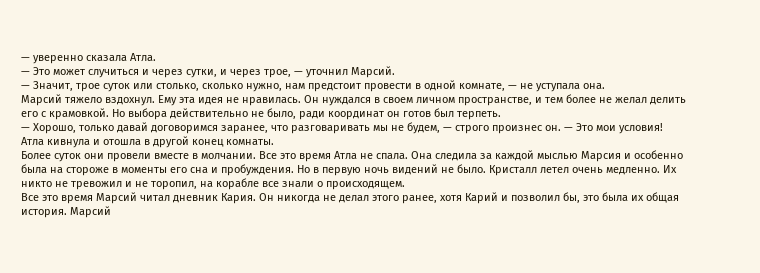— уверенно сказала Атла.
— Это может случиться и через сутки, и через трое, — уточнил Марсий.
— Значит, трое суток или столько, сколько нужно, нам предстоит провести в одной комнате, — не уступала она.
Марсий тяжело вздохнул. Ему эта идея не нравилась. Он нуждался в своем личном пространстве, и тем более не желал делить его с крамовкой. Но выбора действительно не было, ради координат он готов был терпеть.
— Хорошо, только давай договоримся заранее, что разговаривать мы не будем, — строго произнес он. — Это мои условия!
Атла кивнула и отошла в другой конец комнаты.
Более суток они провели вместе в молчании. Все это время Атла не спала. Она следила за каждой мыслью Марсия и особенно была на стороже в моменты его сна и пробуждения. Но в первую ночь видений не было. Кристалл летел очень медленно. Их никто не тревожил и не торопил, на корабле все знали о происходящем.
Все это время Марсий читал дневник Кария. Он никогда не делал этого ранее, хотя Карий и позволил бы, это была их общая история. Марсий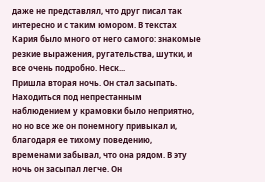даже не представлял, что друг писал так интересно и с таким юмором. В текстах Кария было много от него самого: знакомые резкие выражения, ругательства, шутки, и все очень подробно. Неск...
Пришла вторая ночь. Он стал засыпать. Находиться под непрестанным наблюдением у крамовки было неприятно, но но все же он понемногу привыкал и, благодаря ее тихому поведению, временами забывал, что она рядом. В эту ночь он засыпал легче. Он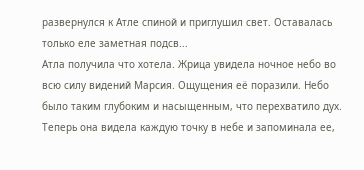развернулся к Атле спиной и приглушил свет. Оставалась только еле заметная подсв...
Атла получила что хотела. Жрица увидела ночное небо во всю силу видений Марсия. Ощущения её поразили. Небо было таким глубоким и насыщенным, что перехватило дух. Теперь она видела каждую точку в небе и запоминала ее,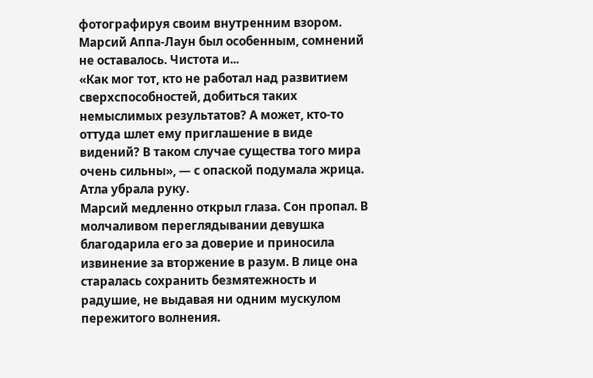фотографируя своим внутренним взором. Марсий Аппа-Лаун был особенным, сомнений не оставалось. Чистота и...
«Как мог тот, кто не работал над развитием сверхспособностей, добиться таких немыслимых результатов? А может, кто-то оттуда шлет ему приглашение в виде видений? В таком случае существа того мира очень сильны», — с опаской подумала жрица.
Атла убрала руку.
Марсий медленно открыл глаза. Сон пропал. В молчаливом переглядывании девушка благодарила его за доверие и приносила извинение за вторжение в разум. В лице она старалась сохранить безмятежность и радушие, не выдавая ни одним мускулом пережитого волнения.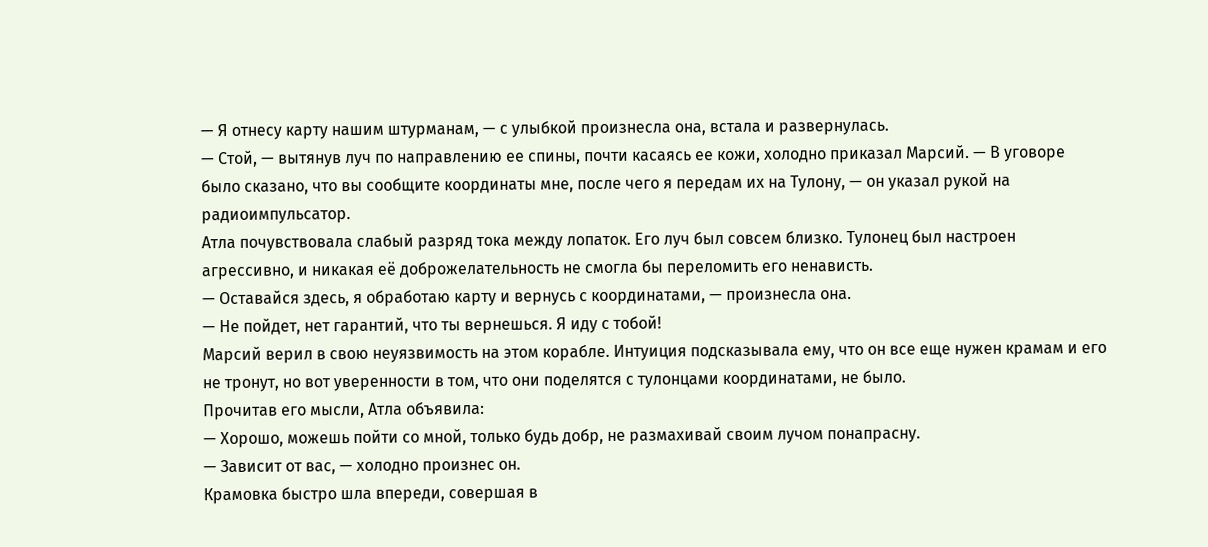— Я отнесу карту нашим штурманам, — с улыбкой произнесла она, встала и развернулась.
— Стой, — вытянув луч по направлению ее спины, почти касаясь ее кожи, холодно приказал Марсий. — В уговоре было сказано, что вы сообщите координаты мне, после чего я передам их на Тулону, — он указал рукой на радиоимпульсатор.
Атла почувствовала слабый разряд тока между лопаток. Его луч был совсем близко. Тулонец был настроен агрессивно, и никакая её доброжелательность не смогла бы переломить его ненависть.
— Оставайся здесь, я обработаю карту и вернусь с координатами, — произнесла она.
— Не пойдет, нет гарантий, что ты вернешься. Я иду с тобой!
Марсий верил в свою неуязвимость на этом корабле. Интуиция подсказывала ему, что он все еще нужен крамам и его не тронут, но вот уверенности в том, что они поделятся с тулонцами координатами, не было.
Прочитав его мысли, Атла объявила:
— Хорошо, можешь пойти со мной, только будь добр, не размахивай своим лучом понапрасну.
— Зависит от вас, — холодно произнес он.
Крамовка быстро шла впереди, совершая в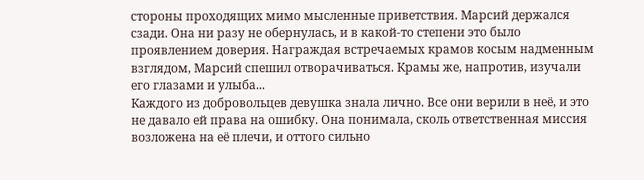стороны проходящих мимо мысленные приветствия. Марсий держался сзади. Она ни разу не обернулась, и в какой-то степени это было проявлением доверия. Награждая встречаемых крамов косым надменным взглядом, Марсий спешил отворачиваться. Крамы же, напротив, изучали его глазами и улыба...
Каждого из добровольцев девушка знала лично. Все они верили в неё, и это не давало ей права на ошибку. Она понимала, сколь ответственная миссия возложена на её плечи, и оттого сильно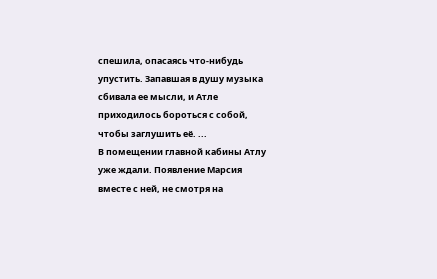спешила, опасаясь что-нибудь упустить. Запавшая в душу музыка сбивала ее мысли, и Атле приходилось бороться с собой, чтобы заглушить её. ...
В помещении главной кабины Атлу уже ждали. Появление Марсия вместе с ней, не смотря на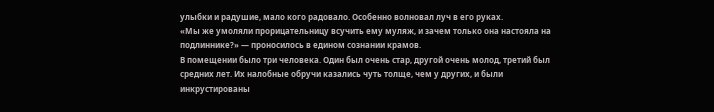улыбки и радушие, мало кого радовало. Особенно волновал луч в его руках.
«Мы же умоляли прорицательницу всучить ему муляж, и зачем только она настояла на подлиннике?» — проносилось в едином сознании крамов.
В помещении было три человека. Один был очень стар, другой очень молод, третий был средних лет. Их налобные обручи казались чуть толще, чем у других, и были инкрустированы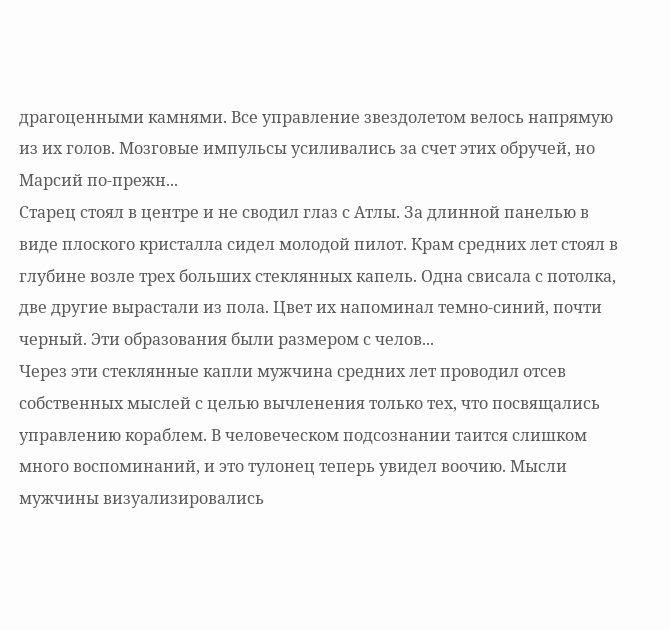драгоценными камнями. Все управление звездолетом велось напрямую из их голов. Мозговые импульсы усиливались за счет этих обручей, но Марсий по-прежн...
Старец стоял в центре и не сводил глаз с Атлы. За длинной панелью в виде плоского кристалла сидел молодой пилот. Крам средних лет стоял в глубине возле трех больших стеклянных капель. Одна свисала с потолка, две другие вырастали из пола. Цвет их напоминал темно-синий, почти черный. Эти образования были размером с челов...
Через эти стеклянные капли мужчина средних лет проводил отсев собственных мыслей с целью вычленения только тех, что посвящались управлению кораблем. В человеческом подсознании таится слишком много воспоминаний, и это тулонец теперь увидел воочию. Мысли мужчины визуализировались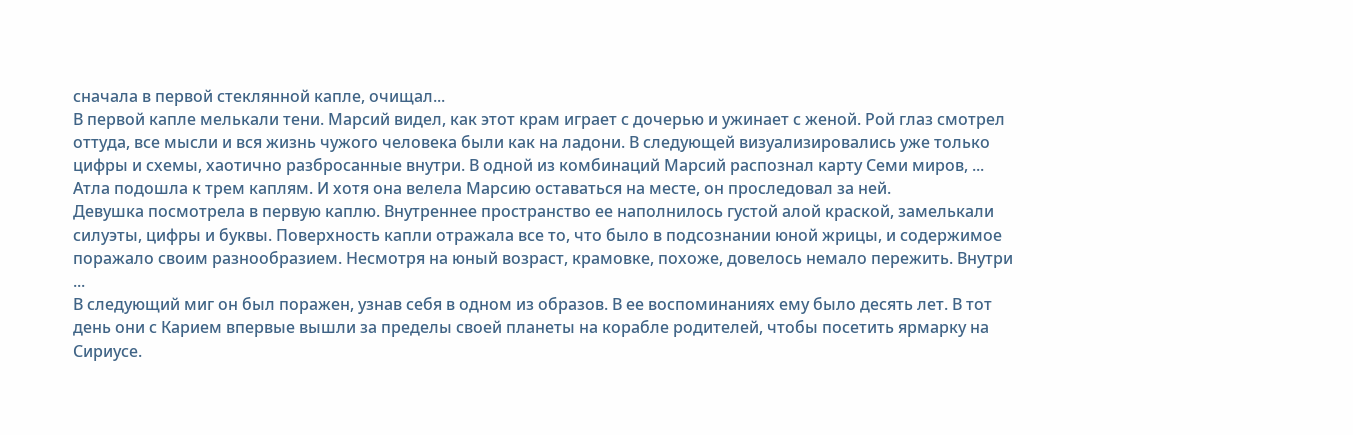сначала в первой стеклянной капле, очищал...
В первой капле мелькали тени. Марсий видел, как этот крам играет с дочерью и ужинает с женой. Рой глаз смотрел оттуда, все мысли и вся жизнь чужого человека были как на ладони. В следующей визуализировались уже только цифры и схемы, хаотично разбросанные внутри. В одной из комбинаций Марсий распознал карту Семи миров, ...
Атла подошла к трем каплям. И хотя она велела Марсию оставаться на месте, он проследовал за ней.
Девушка посмотрела в первую каплю. Внутреннее пространство ее наполнилось густой алой краской, замелькали силуэты, цифры и буквы. Поверхность капли отражала все то, что было в подсознании юной жрицы, и содержимое поражало своим разнообразием. Несмотря на юный возраст, крамовке, похоже, довелось немало пережить. Внутри ...
В следующий миг он был поражен, узнав себя в одном из образов. В ее воспоминаниях ему было десять лет. В тот день они с Карием впервые вышли за пределы своей планеты на корабле родителей, чтобы посетить ярмарку на Сириусе.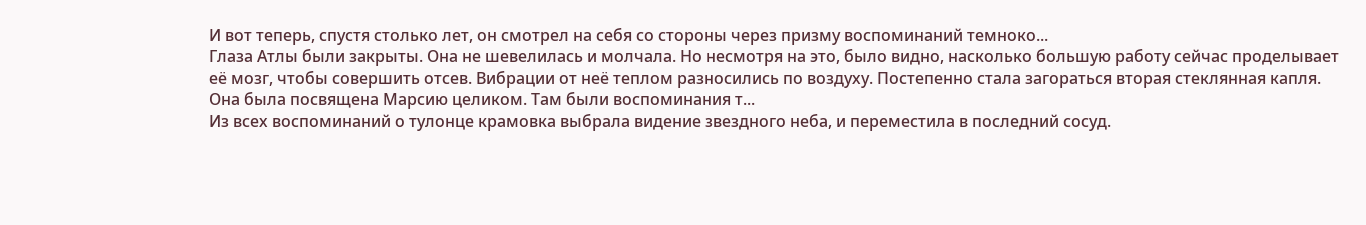И вот теперь, спустя столько лет, он смотрел на себя со стороны через призму воспоминаний темноко...
Глаза Атлы были закрыты. Она не шевелилась и молчала. Но несмотря на это, было видно, насколько большую работу сейчас проделывает её мозг, чтобы совершить отсев. Вибрации от неё теплом разносились по воздуху. Постепенно стала загораться вторая стеклянная капля. Она была посвящена Марсию целиком. Там были воспоминания т...
Из всех воспоминаний о тулонце крамовка выбрала видение звездного неба, и переместила в последний сосуд.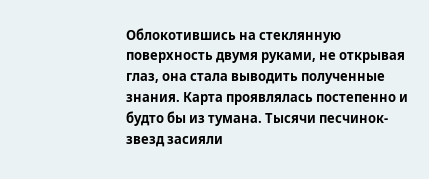Облокотившись на стеклянную поверхность двумя руками, не открывая глаз, она стала выводить полученные знания. Карта проявлялась постепенно и будто бы из тумана. Тысячи песчинок-звезд засияли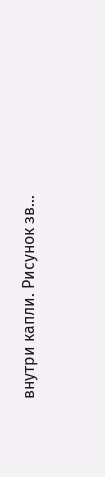внутри капли. Рисунок зв...